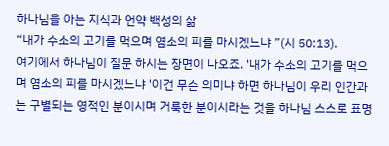하나님을 아는 지식과 언약 백성의 삶
“내가 수소의 고기를 먹으며 염소의 피를 마시겠느냐 ”(시 50:13).
여기에서 하나님이 질문 하시는 장면이 나오죠. '내가 수소의 고기를 먹으며 염소의 피를 마시겠느냐 '이건 무슨 의미냐 하면 하나님이 우리 인간과는 구별되는 영적인 분이시며 거룩한 분이시라는 것을 하나님 스스로 표명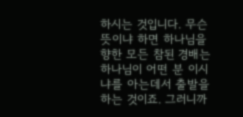하시는 것입니다. 무슨 뜻이냐 하면 하나님을 향한 모든 참된 경배는 하나님이 어떤 분 이시냐를 아는데서 출발을 하는 것이죠. 그러니까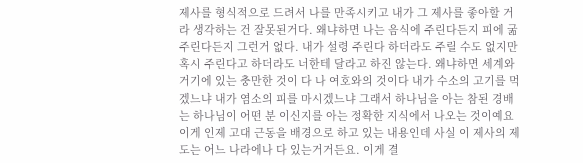제사를 형식적으로 드려서 나를 만족시키고 내가 그 제사를 좋아할 거라 생각하는 건 잘못된거다. 왜냐하면 나는 음식에 주린다든지 피에 굶주린다든지 그런거 없다. 내가 설령 주린다 하더라도 주릴 수도 없지만 혹시 주린다고 하더라도 너한테 달라고 하진 않는다. 왜냐하면 세계와 거기에 있는 충만한 것이 다 나 여호와의 것이다 내가 수소의 고기를 먹겠느냐 내가 염소의 피를 마시겠느냐 그래서 하나님을 아는 참된 경배는 하나님이 어떤 분 이신지를 아는 정확한 지식에서 나오는 것이예요
이게 인제 고대 근동을 배경으로 하고 있는 내용인데 사실 이 제사의 제도는 어느 나라에나 다 있는거거든요. 이게 결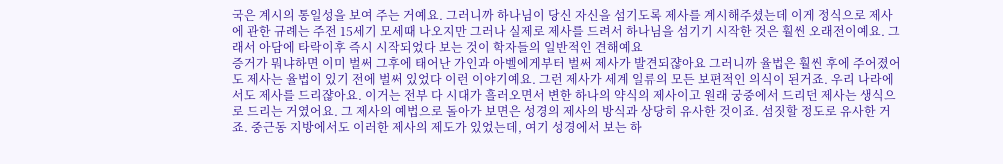국은 계시의 통일성을 보여 주는 거예요. 그러니까 하나님이 당신 자신을 섬기도록 제사를 계시해주셨는데 이게 정식으로 제사에 관한 규례는 주전 15세기 모세때 나오지만 그러나 실제로 제사를 드려서 하나님을 섬기기 시작한 것은 훨씬 오래전이예요. 그래서 아담에 타락이후 즉시 시작되었다 보는 것이 학자들의 일반적인 견해예요
증거가 뭐냐하면 이미 벌써 그후에 태어난 가인과 아벨에게부터 벌써 제사가 발견되쟎아요 그러니까 율법은 훨씬 후에 주어졌어도 제사는 율법이 있기 전에 벌써 있었다 이런 이야기예요. 그런 제사가 세계 일류의 모든 보편적인 의식이 된거죠. 우리 나라에서도 제사를 드리쟎아요. 이거는 전부 다 시대가 흘러오면서 변한 하나의 약식의 제사이고 원래 궁중에서 드리던 제사는 생식으로 드리는 거였어요. 그 제사의 예법으로 돌아가 보면은 성경의 제사의 방식과 상당히 유사한 것이죠. 섬짓할 정도로 유사한 거죠. 중근동 지방에서도 이러한 제사의 제도가 있었는데, 여기 성경에서 보는 하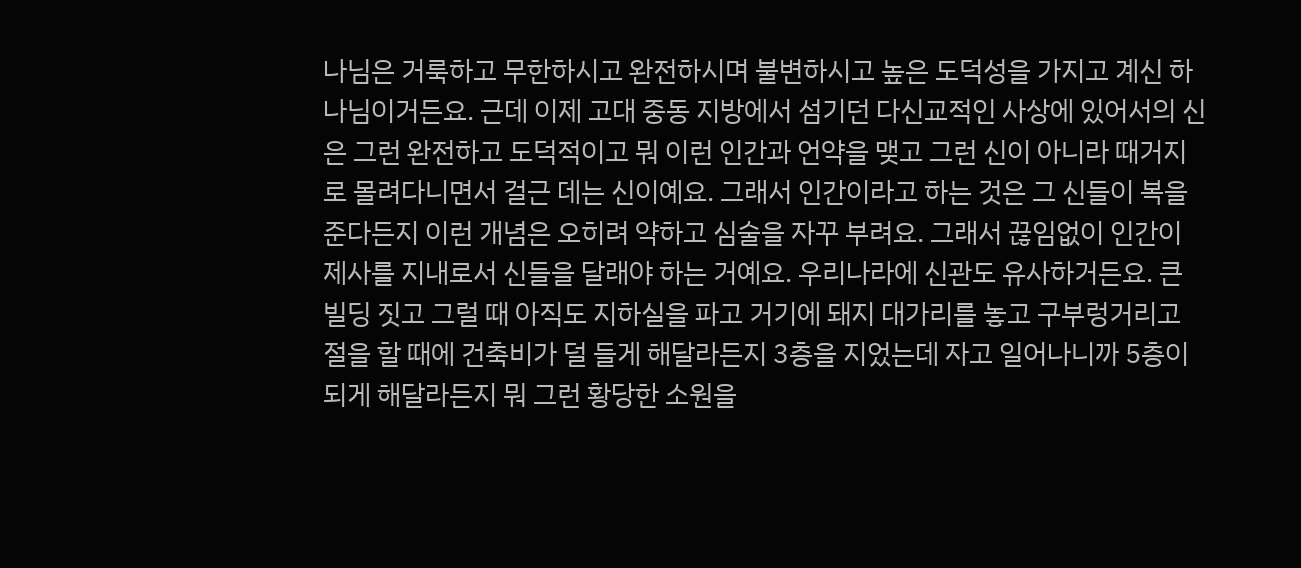나님은 거룩하고 무한하시고 완전하시며 불변하시고 높은 도덕성을 가지고 계신 하나님이거든요. 근데 이제 고대 중동 지방에서 섬기던 다신교적인 사상에 있어서의 신은 그런 완전하고 도덕적이고 뭐 이런 인간과 언약을 맺고 그런 신이 아니라 때거지로 몰려다니면서 걸근 데는 신이예요. 그래서 인간이라고 하는 것은 그 신들이 복을 준다든지 이런 개념은 오히려 약하고 심술을 자꾸 부려요. 그래서 끊임없이 인간이 제사를 지내로서 신들을 달래야 하는 거예요. 우리나라에 신관도 유사하거든요. 큰 빌딩 짓고 그럴 때 아직도 지하실을 파고 거기에 돼지 대가리를 놓고 구부렁거리고 절을 할 때에 건축비가 덜 들게 해달라든지 3층을 지었는데 자고 일어나니까 5층이 되게 해달라든지 뭐 그런 황당한 소원을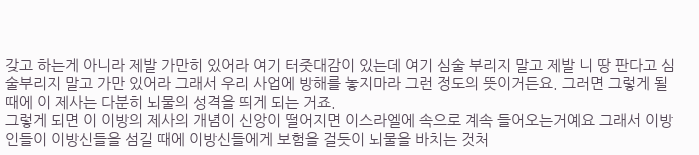갖고 하는게 아니라 제발 가만히 있어라 여기 터줏대감이 있는데 여기 심술 부리지 말고 제발 니 땅 판다고 심술부리지 말고 가만 있어라 그래서 우리 사업에 방해를 놓지마라 그런 정도의 뜻이거든요. 그러면 그렇게 될 때에 이 제사는 다분히 뇌물의 성격을 띄게 되는 거죠.
그렇게 되면 이 이방의 제사의 개념이 신앙이 떨어지면 이스라엘에 속으로 계속 들어오는거예요 그래서 이방인들이 이방신들을 섬길 때에 이방신들에게 보험을 걸듯이 뇌물을 바치는 것처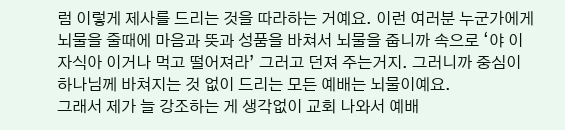럼 이렇게 제사를 드리는 것을 따라하는 거예요. 이런 여러분 누군가에게 뇌물을 줄때에 마음과 뜻과 성품을 바쳐서 뇌물을 줍니까 속으로 ‘야 이자식아 이거나 먹고 떨어져라’ 그러고 던져 주는거지. 그러니까 중심이 하나님께 바쳐지는 것 없이 드리는 모든 예배는 뇌물이예요.
그래서 제가 늘 강조하는 게 생각없이 교회 나와서 예배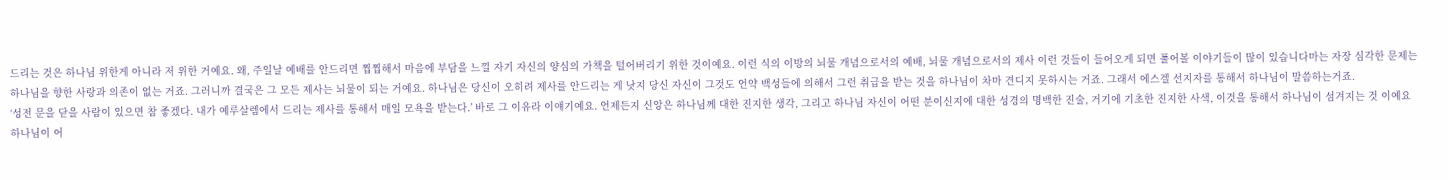드리는 것은 하나님 위한게 아니라 저 위한 거예요. 왜, 주일날 예배를 안드리면 찝찝해서 마음에 부담을 느낄 자기 자신의 양심의 가책을 털어버리기 위한 것이예요. 이런 식의 이방의 뇌물 개념으로서의 예배, 뇌물 개념으로서의 제사 이런 것들이 들어오게 되면 풀어볼 이야기들이 많이 있습니다마는 자장 심각한 문제는 하나님을 향한 사랑과 의존이 없는 거죠. 그러니까 결국은 그 모든 제사는 뇌물이 되는 거예요. 하나님은 당신이 오히려 제사를 안드리는 게 낫지 당신 자신이 그것도 언약 백성들에 의해서 그런 취급을 받는 것을 하나님이 차마 견디지 못하시는 거죠. 그래서 에스겔 선지자를 통해서 하나님이 말씀하는거죠.
‘성전 문을 닫을 사람이 있으면 참 좋겠다. 내가 예루살렘에서 드리는 제사를 통해서 매일 모욕을 받는다.’ 바로 그 이유라 이얘기예요. 언제든지 신앙은 하나님께 대한 진지한 생각, 그리고 하나님 자신이 어떤 분이신지에 대한 성경의 명백한 진술, 거기에 기초한 진지한 사색, 이것을 통해서 하나님이 섬겨지는 것 이예요
하나님이 어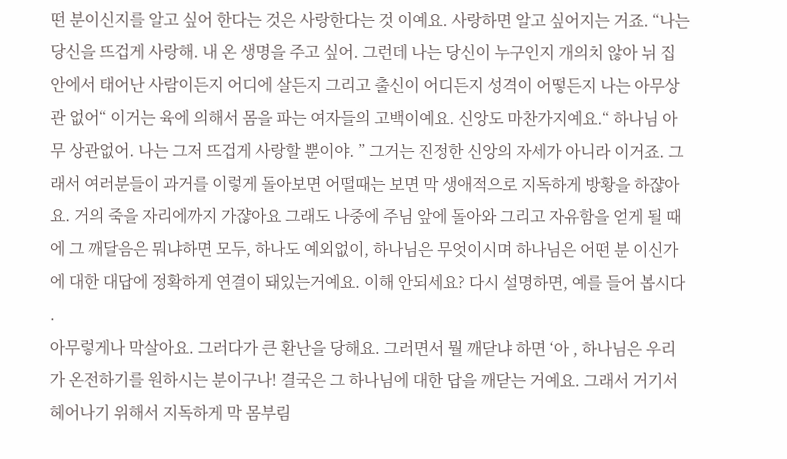떤 분이신지를 알고 싶어 한다는 것은 사랑한다는 것 이예요. 사랑하면 알고 싶어지는 거죠. “나는 당신을 뜨겁게 사랑해. 내 온 생명을 주고 싶어. 그런데 나는 당신이 누구인지 개의치 않아 뉘 집안에서 태어난 사람이든지 어디에 살든지 그리고 출신이 어디든지 성격이 어떻든지 나는 아무상관 없어“ 이거는 육에 의해서 몸을 파는 여자들의 고백이예요. 신앙도 마찬가지예요.“ 하나님 아무 상관없어. 나는 그저 뜨겁게 사랑할 뿐이야. ” 그거는 진정한 신앙의 자세가 아니라 이거죠. 그래서 여러분들이 과거를 이렇게 돌아보면 어떨때는 보면 막 생애적으로 지독하게 방황을 하쟎아요. 거의 죽을 자리에까지 가쟎아요 그래도 나중에 주님 앞에 돌아와 그리고 자유함을 얻게 될 때에 그 깨달음은 뭐냐하면 모두, 하나도 예외없이, 하나님은 무엇이시며 하나님은 어떤 분 이신가에 대한 대답에 정확하게 연결이 돼있는거예요. 이해 안되세요? 다시 설명하면, 예를 들어 봅시다 .
아무렇게나 막살아요. 그러다가 큰 환난을 당해요. 그러면서 뭘 깨닫냐 하면 ‘아 , 하나님은 우리가 온전하기를 원하시는 분이구나! 결국은 그 하나님에 대한 답을 깨닫는 거예요. 그래서 거기서 헤어나기 위해서 지독하게 막 몸부림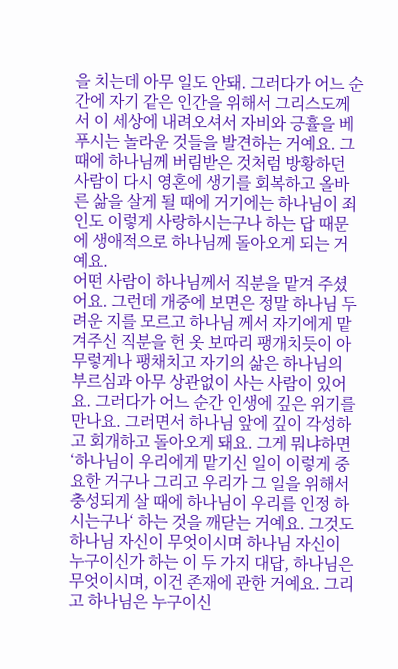을 치는데 아무 일도 안돼. 그러다가 어느 순간에 자기 같은 인간을 위해서 그리스도께서 이 세상에 내려오셔서 자비와 긍휼을 베푸시는 놀라운 것들을 발견하는 거예요. 그때에 하나님께 버림받은 것처럼 방황하던 사람이 다시 영혼에 생기를 회복하고 올바른 삶을 살게 될 때에 거기에는 하나님이 죄인도 이렇게 사랑하시는구나 하는 답 때문에 생애적으로 하나님께 돌아오게 되는 거예요.
어떤 사람이 하나님께서 직분을 맡겨 주셨어요. 그런데 개중에 보면은 정말 하나님 두려운 지를 모르고 하나님 께서 자기에게 맡겨주신 직분을 헌 옷 보따리 팽개치듯이 아무렇게나 팽채치고 자기의 삶은 하나님의 부르심과 아무 상관없이 사는 사람이 있어요. 그러다가 어느 순간 인생에 깊은 위기를 만나요. 그러면서 하나님 앞에 깊이 각성하고 회개하고 돌아오게 돼요. 그게 뭐냐하면 ‘하나님이 우리에게 맡기신 일이 이렇게 중요한 거구나 그리고 우리가 그 일을 위해서 충성되게 살 때에 하나님이 우리를 인정 하시는구나‘ 하는 것을 깨닫는 거예요. 그것도 하나님 자신이 무엇이시며 하나님 자신이 누구이신가 하는 이 두 가지 대답, 하나님은 무엇이시며, 이건 존재에 관한 거예요. 그리고 하나님은 누구이신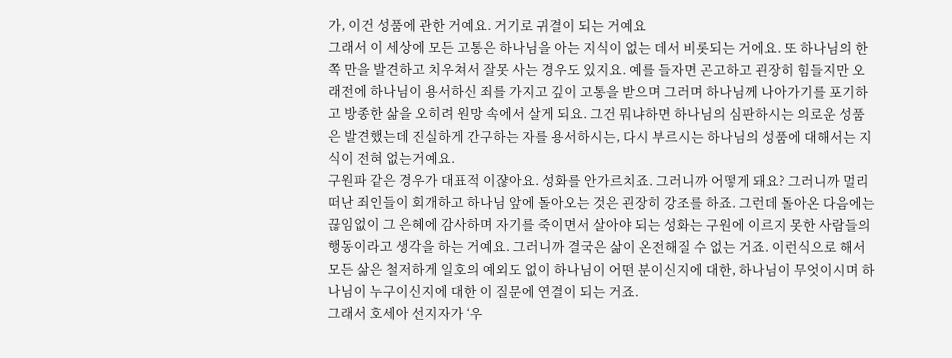가, 이건 성품에 관한 거예요. 거기로 귀결이 되는 거예요
그래서 이 세상에 모든 고통은 하나님을 아는 지식이 없는 데서 비롯되는 거에요. 또 하나님의 한 쪽 만을 발견하고 치우쳐서 잘못 사는 경우도 있지요. 예를 들자면 곤고하고 괸장히 힘들지만 오래전에 하나님이 용서하신 죄를 가지고 깊이 고통을 받으며 그러며 하나님께 나아가기를 포기하고 방종한 삶을 오히려 원망 속에서 살게 되요. 그건 뭐냐하면 하나님의 심판하시는 의로운 성품은 발견했는데 진실하게 간구하는 자를 용서하시는, 다시 부르시는 하나님의 성품에 대해서는 지식이 전혀 없는거예요.
구원파 같은 경우가 대표적 이쟎아요. 성화를 안가르치죠. 그러니까 어떻게 돼요? 그러니까 멀리 떠난 죄인들이 회개하고 하나님 앞에 돌아오는 것은 괸장히 강조를 하죠. 그런데 돌아온 다음에는 끊임없이 그 은혜에 감사하며 자기를 죽이면서 살아야 되는 성화는 구원에 이르지 못한 사람들의 행동이라고 생각을 하는 거예요. 그러니까 결국은 삶이 온전해질 수 없는 거죠. 이런식으로 해서 모든 삶은 철저하게 일호의 예외도 없이 하나님이 어떤 분이신지에 대한, 하나님이 무엇이시며 하나님이 누구이신지에 대한 이 질문에 연결이 되는 거죠.
그래서 호세아 선지자가 ‘우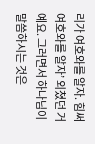리가 여호와를 알자. 힘써 여호와를 알자’ 외쳤던 거예요. 그러면서 하나님이 말씀하시는 것은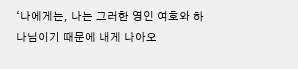‘나에게는, 나는 그러한 영인 여호와 하나님이기 때문에 내게 나아오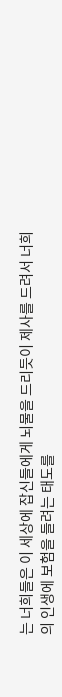는 너희들은 이 세상에 잡신들에게 뇌물을 드리듯이 제사를 드려서 너희의 인생에 보험을 들려는 태도를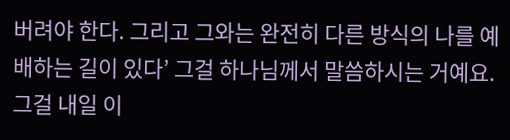버려야 한다. 그리고 그와는 완전히 다른 방식의 나를 예배하는 길이 있다’ 그걸 하나님께서 말씀하시는 거예요. 그걸 내일 이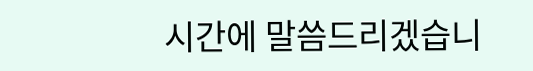시간에 말씀드리겠습니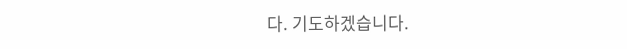다. 기도하겠습니다.